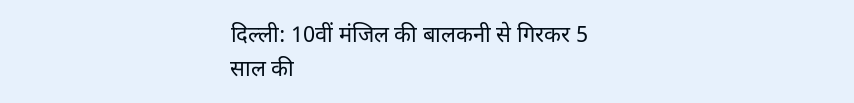दिल्ली: 10वीं मंजिल की बालकनी से गिरकर 5 साल की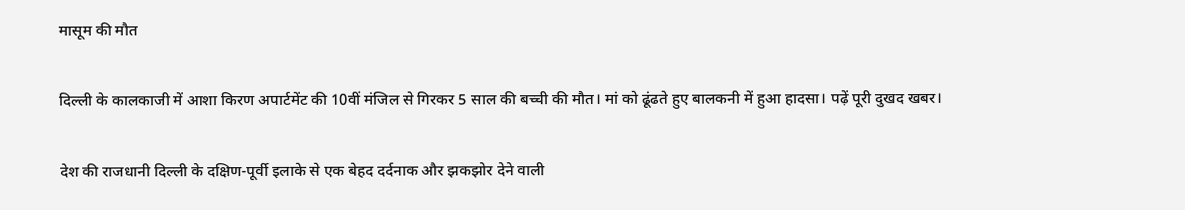मासूम की मौत

दिल्ली के कालकाजी में आशा किरण अपार्टमेंट की 10वीं मंजिल से गिरकर 5 साल की बच्ची की मौत। मां को ढूंढते हुए बालकनी में हुआ हादसा। पढ़ें पूरी दुखद खबर।

देश की राजधानी दिल्ली के दक्षिण-पूर्वी इलाके से एक बेहद दर्दनाक और झकझोर देने वाली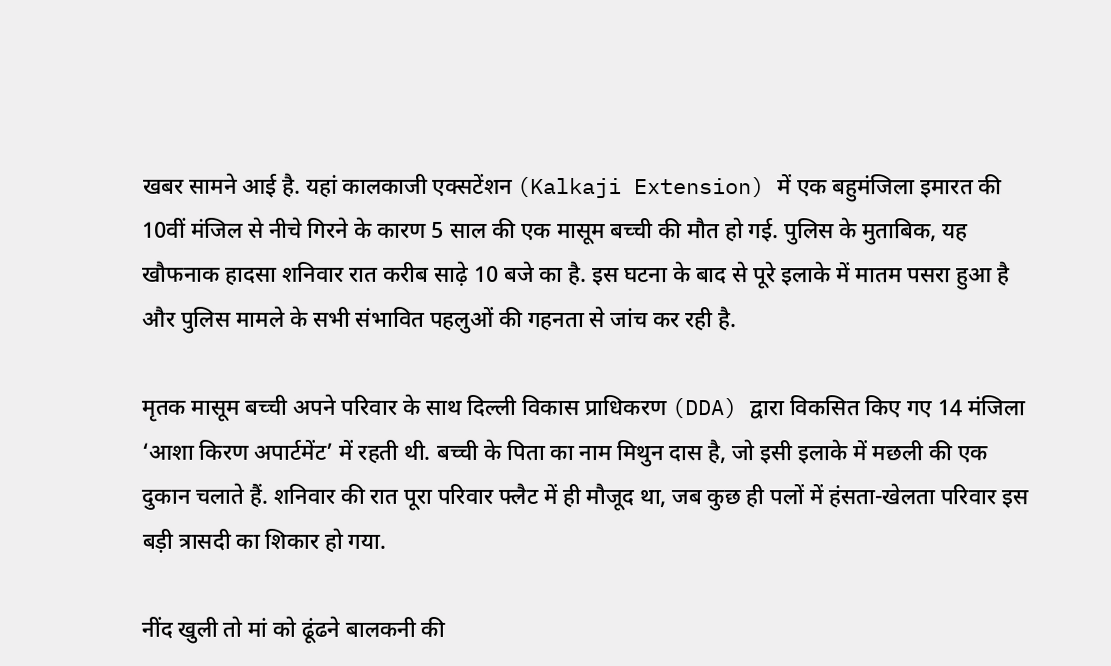खबर सामने आई है. यहां कालकाजी एक्सटेंशन (Kalkaji Extension) में एक बहुमंजिला इमारत की 10वीं मंजिल से नीचे गिरने के कारण 5 साल की एक मासूम बच्ची की मौत हो गई. पुलिस के मुताबिक, यह खौफनाक हादसा शनिवार रात करीब साढ़े 10 बजे का है. इस घटना के बाद से पूरे इलाके में मातम पसरा हुआ है और पुलिस मामले के सभी संभावित पहलुओं की गहनता से जांच कर रही है.

मृतक मासूम बच्ची अपने परिवार के साथ दिल्ली विकास प्राधिकरण (DDA) द्वारा विकसित किए गए 14 मंजिला ‘आशा किरण अपार्टमेंट’ में रहती थी. बच्ची के पिता का नाम मिथुन दास है, जो इसी इलाके में मछली की एक दुकान चलाते हैं. शनिवार की रात पूरा परिवार फ्लैट में ही मौजूद था, जब कुछ ही पलों में हंसता-खेलता परिवार इस बड़ी त्रासदी का शिकार हो गया.

नींद खुली तो मां को ढूंढने बालकनी की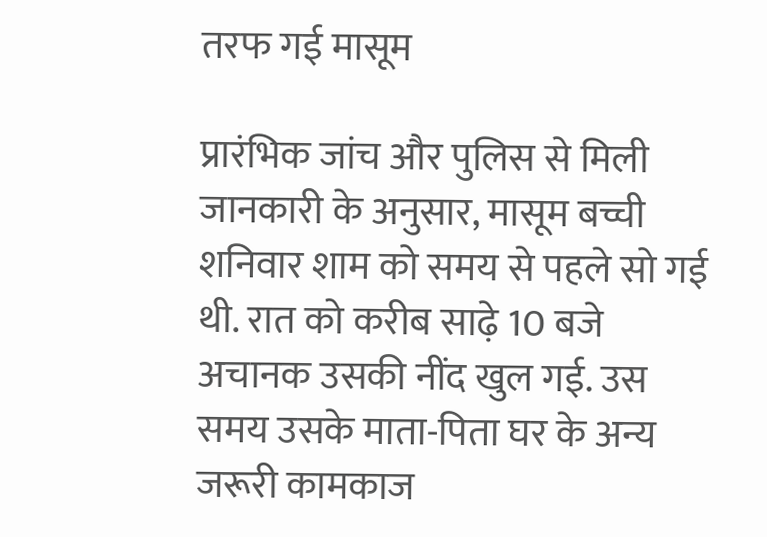तरफ गई मासूम

प्रारंभिक जांच और पुलिस से मिली जानकारी के अनुसार, मासूम बच्ची शनिवार शाम को समय से पहले सो गई थी. रात को करीब साढ़े 10 बजे अचानक उसकी नींद खुल गई. उस समय उसके माता-पिता घर के अन्य जरूरी कामकाज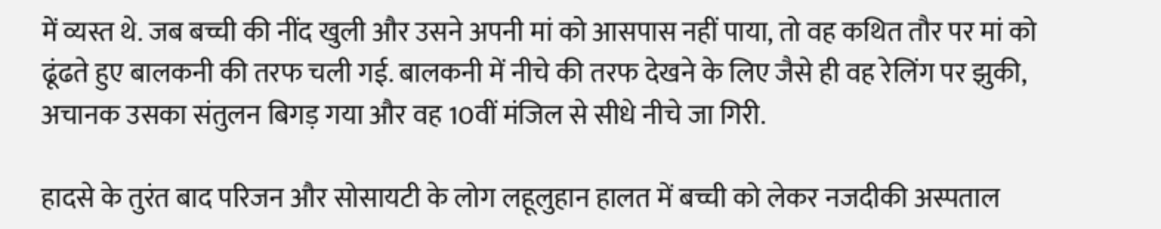में व्यस्त थे. जब बच्ची की नींद खुली और उसने अपनी मां को आसपास नहीं पाया, तो वह कथित तौर पर मां को ढूंढते हुए बालकनी की तरफ चली गई. बालकनी में नीचे की तरफ देखने के लिए जैसे ही वह रेलिंग पर झुकी, अचानक उसका संतुलन बिगड़ गया और वह 10वीं मंजिल से सीधे नीचे जा गिरी.

हादसे के तुरंत बाद परिजन और सोसायटी के लोग लहूलुहान हालत में बच्ची को लेकर नजदीकी अस्पताल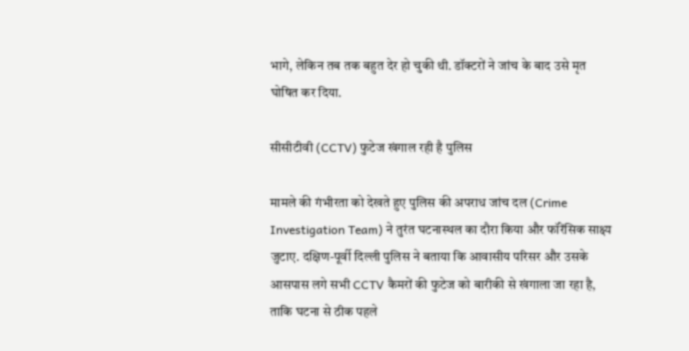भागे, लेकिन तब तक बहुत देर हो चुकी थी. डॉक्टरों ने जांच के बाद उसे मृत घोषित कर दिया.

सीसीटीवी (CCTV) फुटेज खंगाल रही है पुलिस

मामले की गंभीरता को देखते हुए पुलिस की अपराध जांच दल (Crime Investigation Team) ने तुरंत घटनास्थल का दौरा किया और फॉरेंसिक साक्ष्य जुटाए. दक्षिण-पूर्वी दिल्ली पुलिस ने बताया कि आवासीय परिसर और उसके आसपास लगे सभी CCTV कैमरों की फुटेज को बारीकी से खंगाला जा रहा है, ताकि घटना से ठीक पहले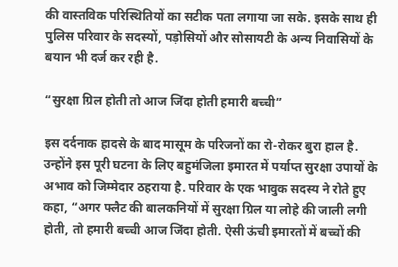की वास्तविक परिस्थितियों का सटीक पता लगाया जा सके. इसके साथ ही पुलिस परिवार के सदस्यों, पड़ोसियों और सोसायटी के अन्य निवासियों के बयान भी दर्ज कर रही है.

“सुरक्षा ग्रिल होती तो आज जिंदा होती हमारी बच्ची”

इस दर्दनाक हादसे के बाद मासूम के परिजनों का रो-रोकर बुरा हाल है. उन्होंने इस पूरी घटना के लिए बहुमंजिला इमारत में पर्याप्त सुरक्षा उपायों के अभाव को जिम्मेदार ठहराया है. परिवार के एक भावुक सदस्य ने रोते हुए कहा, “अगर फ्लैट की बालकनियों में सुरक्षा ग्रिल या लोहे की जाली लगी होती, तो हमारी बच्ची आज जिंदा होती. ऐसी ऊंची इमारतों में बच्चों की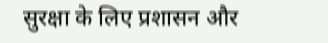सुरक्षा के लिए प्रशासन और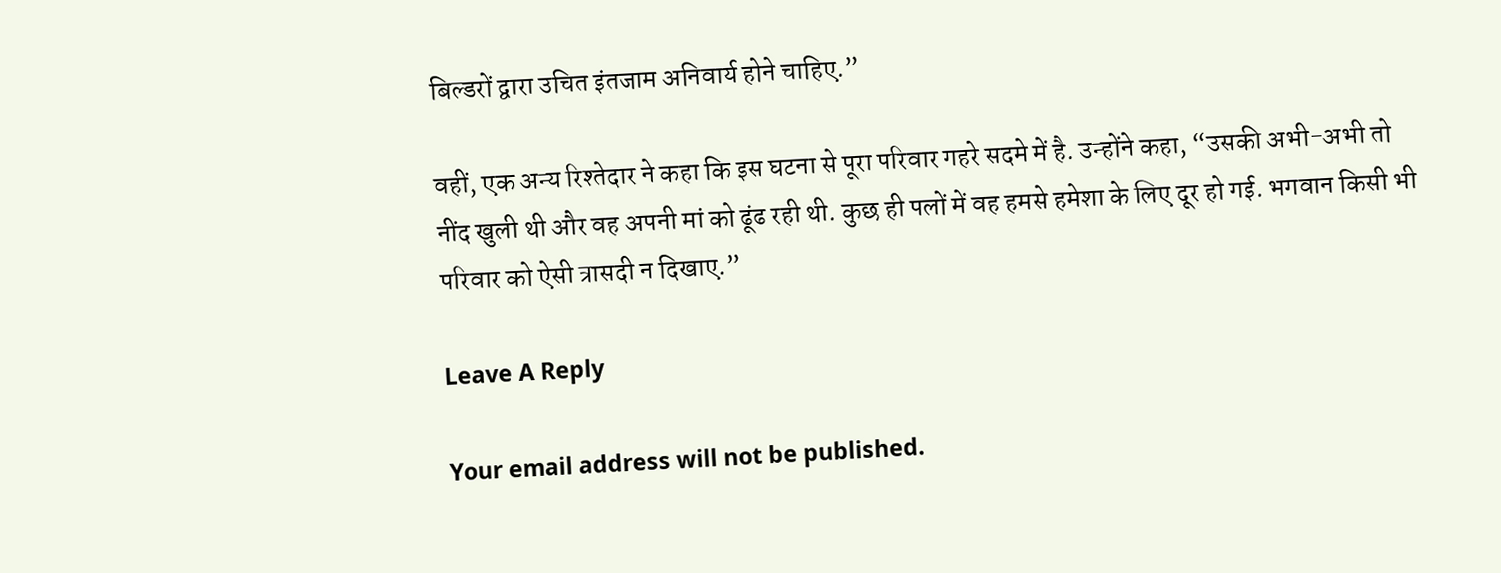बिल्डरों द्वारा उचित इंतजाम अनिवार्य होने चाहिए.”

वहीं, एक अन्य रिश्तेदार ने कहा कि इस घटना से पूरा परिवार गहरे सदमे में है. उन्होंने कहा, “उसकी अभी-अभी तो नींद खुली थी और वह अपनी मां को ढूंढ रही थी. कुछ ही पलों में वह हमसे हमेशा के लिए दूर हो गई. भगवान किसी भी परिवार को ऐसी त्रासदी न दिखाए.”

Leave A Reply

Your email address will not be published.